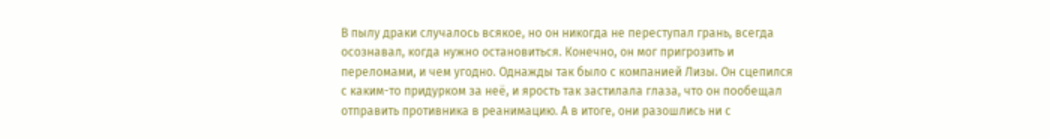В пылу драки случалось всякое, но он никогда не переступал грань, всегда осознавал, когда нужно остановиться. Конечно, он мог пригрозить и переломами, и чем угодно. Однажды так было с компанией Лизы. Он сцепился с каким-то придурком за неё, и ярость так застилала глаза, что он пообещал отправить противника в реанимацию. А в итоге, они разошлись ни с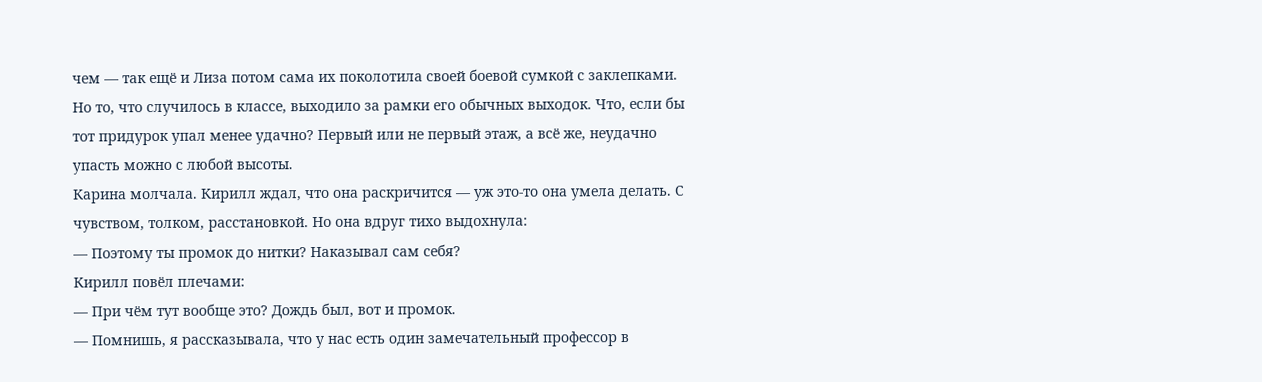чем — так ещё и Лиза потом сама их поколотила своей боевой сумкой с заклепками.
Но то, что случилось в классе, выходило за рамки его обычных выходок. Что, если бы тот придурок упал менее удачно? Первый или не первый этаж, а всё же, неудачно упасть можно с любой высоты.
Карина молчала. Кирилл ждал, что она раскричится — уж это-то она умела делать. С чувством, толком, расстановкой. Но она вдруг тихо выдохнула:
— Поэтому ты промок до нитки? Наказывал сам себя?
Кирилл повёл плечами:
— При чём тут вообще это? Дождь был, вот и промок.
— Помнишь, я рассказывала, что у нас есть один замечательный профессор в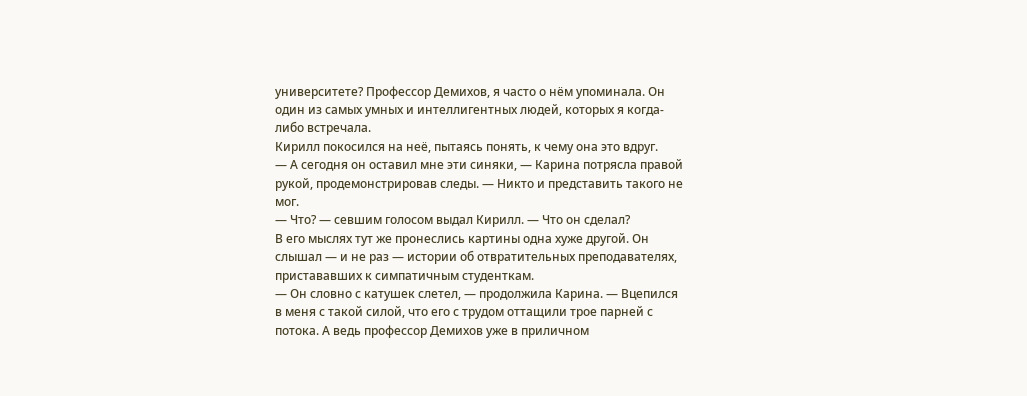университете? Профессор Демихов, я часто о нём упоминала. Он один из самых умных и интеллигентных людей, которых я когда-либо встречала.
Кирилл покосился на неё, пытаясь понять, к чему она это вдруг.
— А сегодня он оставил мне эти синяки, — Карина потрясла правой рукой, продемонстрировав следы. — Никто и представить такого не мог.
— Что? — севшим голосом выдал Кирилл. — Что он сделал?
В его мыслях тут же пронеслись картины одна хуже другой. Он слышал — и не раз — истории об отвратительных преподавателях, пристававших к симпатичным студенткам.
— Он словно с катушек слетел, — продолжила Карина. — Вцепился в меня с такой силой, что его с трудом оттащили трое парней с потока. А ведь профессор Демихов уже в приличном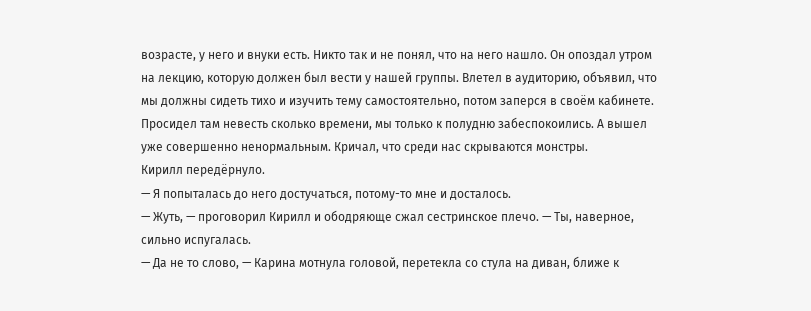возрасте, у него и внуки есть. Никто так и не понял, что на него нашло. Он опоздал утром на лекцию, которую должен был вести у нашей группы. Влетел в аудиторию, объявил, что мы должны сидеть тихо и изучить тему самостоятельно, потом заперся в своём кабинете. Просидел там невесть сколько времени, мы только к полудню забеспокоились. А вышел уже совершенно ненормальным. Кричал, что среди нас скрываются монстры.
Кирилл передёрнуло.
— Я попыталась до него достучаться, потому-то мне и досталось.
— Жуть, — проговорил Кирилл и ободряюще сжал сестринское плечо. — Ты, наверное, сильно испугалась.
— Да не то слово, — Карина мотнула головой, перетекла со стула на диван, ближе к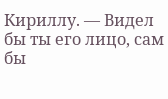Кириллу. — Видел бы ты его лицо, сам бы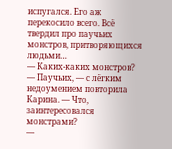испугался. Его аж перекосило всего. Всё твердил про паучьих монстров, притворяющихся людьми…
— Каких-каких монстров?
— Паучьих, — с лёгким недоумением повторила Карина. — Что, заинтересовался монстрами?
—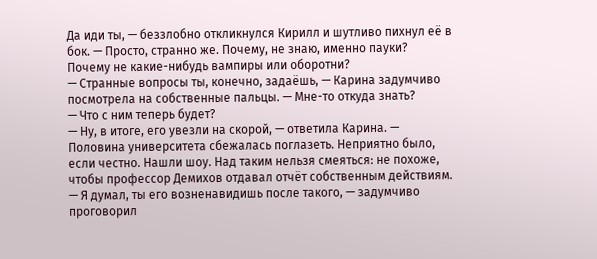Да иди ты, — беззлобно откликнулся Кирилл и шутливо пихнул её в бок. — Просто, странно же. Почему, не знаю, именно пауки? Почему не какие-нибудь вампиры или оборотни?
— Странные вопросы ты, конечно, задаёшь, — Карина задумчиво посмотрела на собственные пальцы. — Мне-то откуда знать?
— Что с ним теперь будет?
— Ну, в итоге, его увезли на скорой, — ответила Карина. — Половина университета сбежалась поглазеть. Неприятно было, если честно. Нашли шоу. Над таким нельзя смеяться: не похоже, чтобы профессор Демихов отдавал отчёт собственным действиям.
— Я думал, ты его возненавидишь после такого, — задумчиво проговорил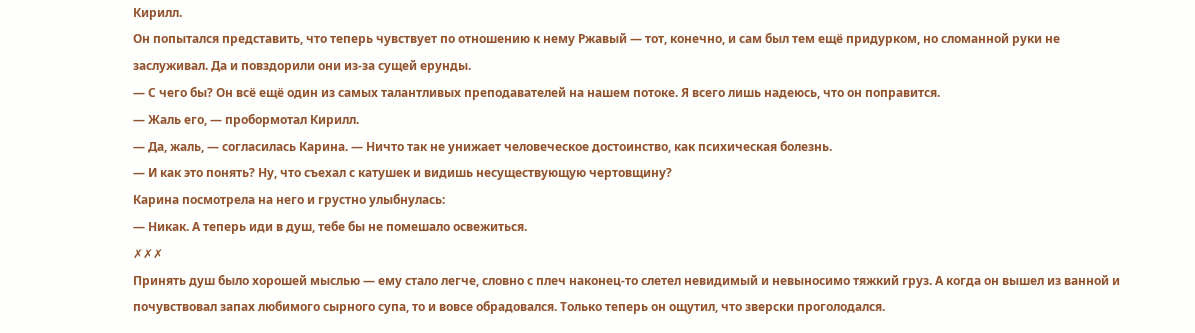Кирилл.
Он попытался представить, что теперь чувствует по отношению к нему Ржавый — тот, конечно, и сам был тем ещё придурком, но сломанной руки не заслуживал. Да и повздорили они из-за сущей ерунды.
— С чего бы? Он всё ещё один из самых талантливых преподавателей на нашем потоке. Я всего лишь надеюсь, что он поправится.
— Жаль его, — пробормотал Кирилл.
— Да, жаль, — согласилась Карина. — Ничто так не унижает человеческое достоинство, как психическая болезнь.
— И как это понять? Ну, что съехал с катушек и видишь несуществующую чертовщину?
Карина посмотрела на него и грустно улыбнулась:
— Никак. А теперь иди в душ, тебе бы не помешало освежиться.
✗✗✗
Принять душ было хорошей мыслью — ему стало легче, словно с плеч наконец-то слетел невидимый и невыносимо тяжкий груз. А когда он вышел из ванной и почувствовал запах любимого сырного супа, то и вовсе обрадовался. Только теперь он ощутил, что зверски проголодался.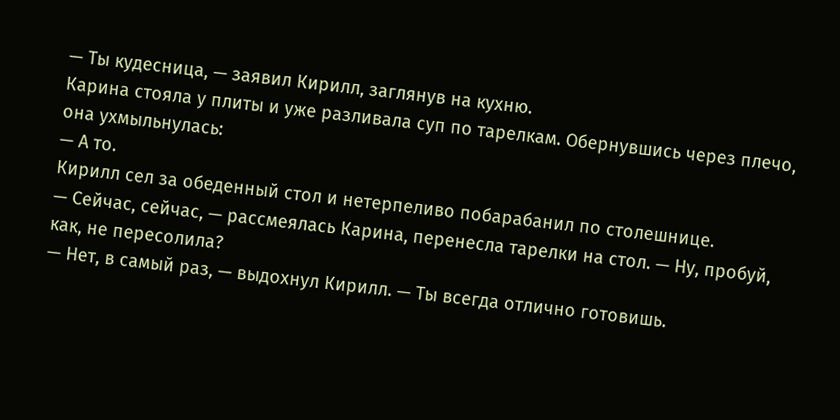— Ты кудесница, — заявил Кирилл, заглянув на кухню.
Карина стояла у плиты и уже разливала суп по тарелкам. Обернувшись через плечо, она ухмыльнулась:
— А то.
Кирилл сел за обеденный стол и нетерпеливо побарабанил по столешнице.
— Сейчас, сейчас, — рассмеялась Карина, перенесла тарелки на стол. — Ну, пробуй, как, не пересолила?
— Нет, в самый раз, — выдохнул Кирилл. — Ты всегда отлично готовишь.